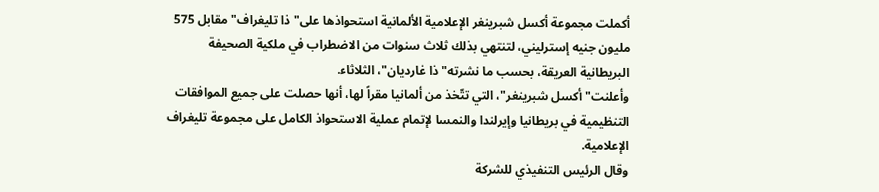أكملت مجموعة أكسل شبرينغر الإعلامية الألمانية استحواذها على" ذا تليغراف" مقابل 575 مليون جنيه إسترليني، لتنتهي بذلك ثلاث سنوات من الاضطراب في ملكية الصحيفة البريطانية العريقة، بحسب ما نشرته" ذا غارديان"، الثلاثاء.
وأعلنت" أكسل شبرينغر"، التي تتّخذ من ألمانيا مقراً لها، أنها حصلت على جميع الموافقات التنظيمية في بريطانيا وإيرلندا والنمسا لإتمام عملية الاستحواذ الكامل على مجموعة تليغراف الإعلامية.
وقال الرئيس التنفيذي للشركة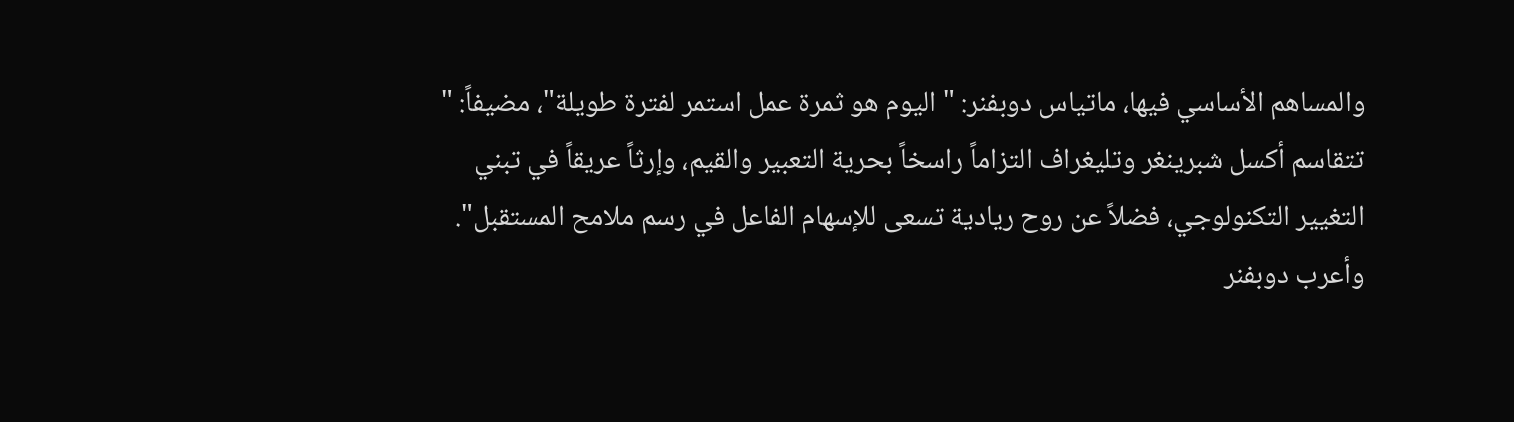والمساهم الأساسي فيها، ماتياس دوبفنر: " اليوم هو ثمرة عمل استمر لفترة طويلة"، مضيفاً: " تتقاسم أكسل شبرينغر وتليغراف التزاماً راسخاً بحرية التعبير والقيم، وإرثاً عريقاً في تبني التغيير التكنولوجي، فضلاً عن روح ريادية تسعى للإسهام الفاعل في رسم ملامح المستقبل".
وأعرب دوبفنر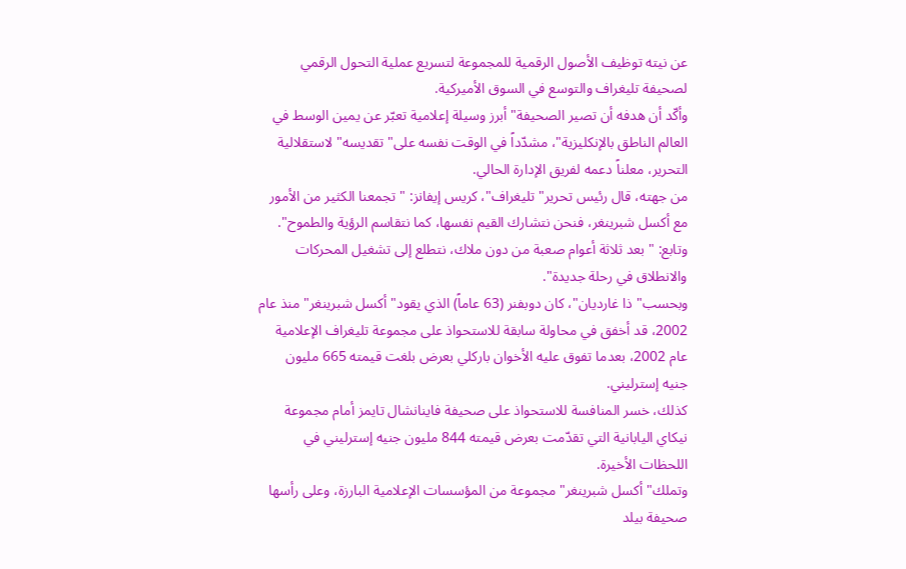عن نيته توظيف الأصول الرقمية للمجموعة لتسريع عملية التحول الرقمي لصحيفة تليغراف والتوسع في السوق الأميركية.
وأكّد أن هدفه أن تصير الصحيفة" أبرز وسيلة إعلامية تعبّر عن يمين الوسط في العالم الناطق بالإنكليزية"، مشدّداً في الوقت نفسه على" تقديسه" لاستقلالية التحرير، معلناً دعمه لفريق الإدارة الحالي.
من جهته، قال رئيس تحرير" تليغراف"، كريس إيفانز: " تجمعنا الكثير من الأمور مع أكسل شبرينغر، فنحن نتشارك القيم نفسها، كما نتقاسم الرؤية والطموح".
وتابع: " بعد ثلاثة أعوام صعبة من دون ملاك، نتطلع إلى تشغيل المحركات والانطلاق في رحلة جديدة".
وبحسب" ذا غارديان"، كان دوبفنر (63 عاماً) الذي يقود" أكسل شبرينغر" منذ عام 2002، قد أخفق في محاولة سابقة للاستحواذ على مجموعة تليغراف الإعلامية عام 2002، بعدما تفوق عليه الأخوان باركلي بعرض بلغت قيمته 665 مليون جنيه إسترليني.
كذلك، خسر المنافسة للاستحواذ على صحيفة فاينانشال تايمز أمام مجموعة نيكاي اليابانية التي تقدّمت بعرض قيمته 844 مليون جنيه إسترليني في اللحظات الأخيرة.
وتملك" أكسل شبرينغر" مجموعة من المؤسسات الإعلامية البارزة، وعلى رأسها صحيفة بيلد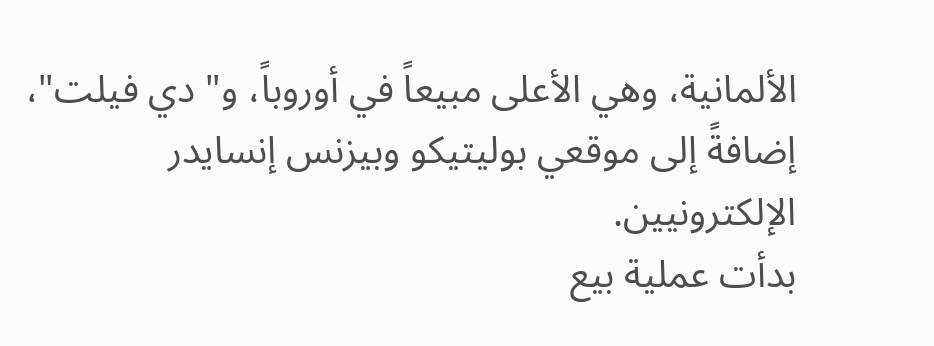الألمانية، وهي الأعلى مبيعاً في أوروباً، و" دي فيلت"، إضافةً إلى موقعي بوليتيكو وبيزنس إنسايدر الإلكترونيين.
بدأت عملية بيع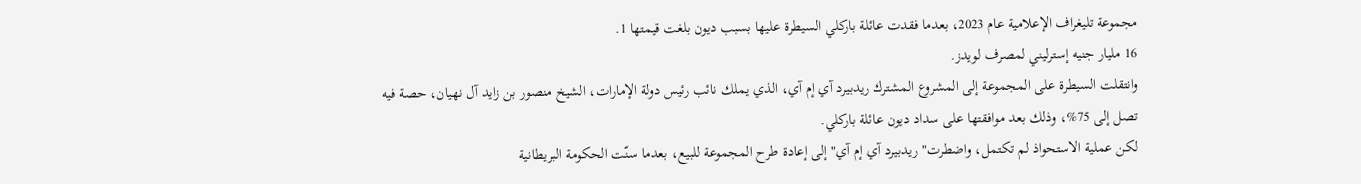مجموعة تليغراف الإعلامية عام 2023، بعدما فقدت عائلة باركلي السيطرة عليها بسبب ديون بلغت قيمتها 1.
16 مليار جنيه إسترليني لمصرف لويدز.
وانتقلت السيطرة على المجموعة إلى المشروع المشترك ريدبيرد آي إم آي، الذي يملك نائب رئيس دولة الإمارات، الشيخ منصور بن زايد آل نهيان، حصة فيه تصل إلى 75%، وذلك بعد موافقتها على سداد ديون عائلة باركلي.
لكن عملية الاستحواذ لم تكتمل، واضطرت" ريدبيرد آي إم آي" إلى إعادة طرح المجموعة للبيع، بعدما سنّت الحكومة البريطانية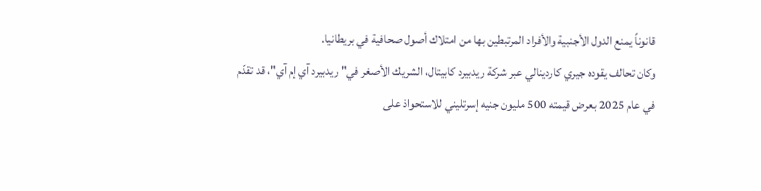قانوناً يمنع الدول الأجنبية والأفراد المرتبطين بها من امتلاك أصول صحافية في بريطانيا.
وكان تحالف يقوده جيري كاردينالي عبر شركة ريدبيرد كابيتال، الشريك الأصغر في" ريدبيرد آي إم آي"، قد تقدّم في عام 2025 بعرض قيمته 500 مليون جنيه إسرتليني للاستحواذ على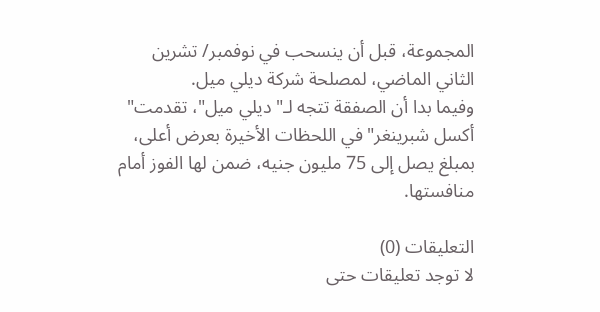المجموعة، قبل أن ينسحب في نوفمبر/ تشرين الثاني الماضي، لمصلحة شركة ديلي ميل.
وفيما بدا أن الصفقة تتجه لـ" ديلي ميل"، تقدمت" أكسل شبرينغر" في اللحظات الأخيرة بعرض أعلى، بمبلغ يصل إلى 75 مليون جنيه، ضمن لها الفوز أمام منافستها.

التعليقات (0)
لا توجد تعليقات حتى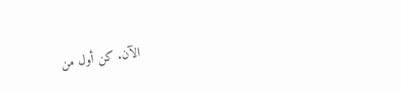الآن. كن أول من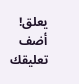يعلق!
أضف تعليقك